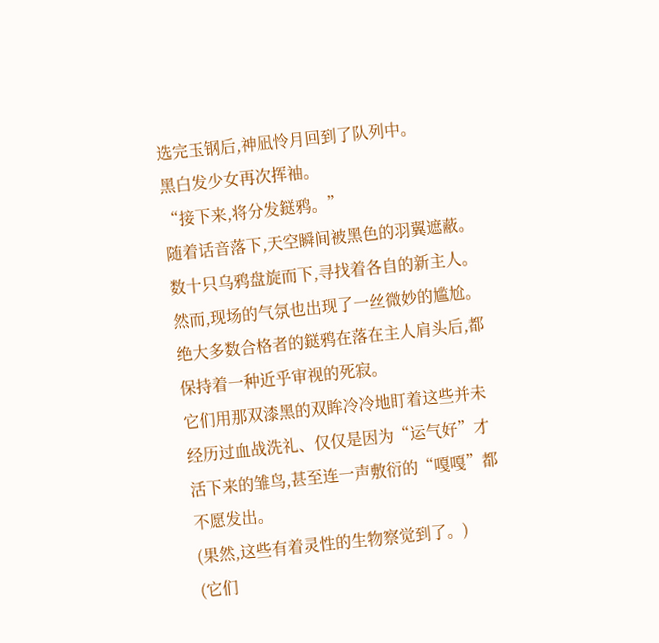选完玉钢后,神凪怜月回到了队列中。
黑白发少女再次挥袖。
“接下来,将分发鎹鸦。”
随着话音落下,天空瞬间被黑色的羽翼遮蔽。数十只乌鸦盘旋而下,寻找着各自的新主人。
然而,现场的气氛也出现了一丝微妙的尴尬。
绝大多数合格者的鎹鸦在落在主人肩头后,都保持着一种近乎审视的死寂。
它们用那双漆黑的双眸冷冷地盯着这些并未经历过血战洗礼、仅仅是因为“运气好”才活下来的雏鸟,甚至连一声敷衍的“嘎嘎”都不愿发出。
(果然,这些有着灵性的生物察觉到了。)
(它们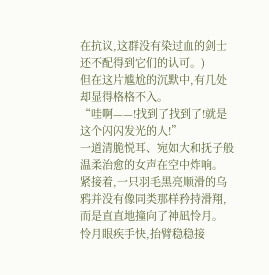在抗议,这群没有染过血的剑士还不配得到它们的认可。)
但在这片尴尬的沉默中,有几处却显得格格不入。
“哇啊——!找到了找到了!就是这个闪闪发光的人!”
一道清脆悦耳、宛如大和抚子般温柔治愈的女声在空中炸响。
紧接着,一只羽毛黑亮顺滑的乌鸦并没有像同类那样矜持滑翔,而是直直地撞向了神凪怜月。
怜月眼疾手快,抬臂稳稳接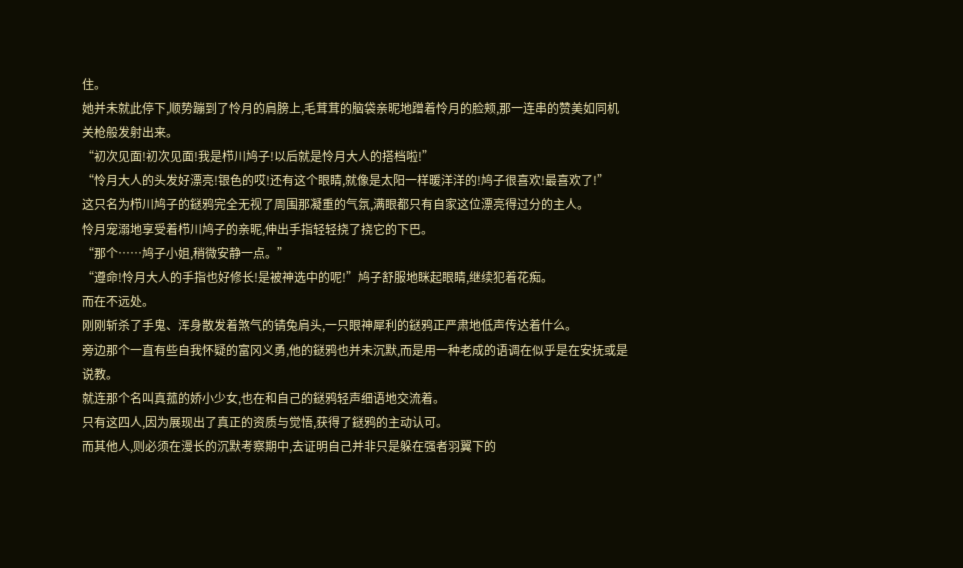住。
她并未就此停下,顺势蹦到了怜月的肩膀上,毛茸茸的脑袋亲昵地蹭着怜月的脸颊,那一连串的赞美如同机关枪般发射出来。
“初次见面!初次见面!我是栉川鸠子!以后就是怜月大人的搭档啦!”
“怜月大人的头发好漂亮!银色的哎!还有这个眼睛,就像是太阳一样暖洋洋的!鸠子很喜欢!最喜欢了!”
这只名为栉川鸠子的鎹鸦完全无视了周围那凝重的气氛,满眼都只有自家这位漂亮得过分的主人。
怜月宠溺地享受着栉川鸠子的亲昵,伸出手指轻轻挠了挠它的下巴。
“那个……鸠子小姐,稍微安静一点。”
“遵命!怜月大人的手指也好修长!是被神选中的呢!”鸠子舒服地眯起眼睛,继续犯着花痴。
而在不远处。
刚刚斩杀了手鬼、浑身散发着煞气的锖兔肩头,一只眼神犀利的鎹鸦正严肃地低声传达着什么。
旁边那个一直有些自我怀疑的富冈义勇,他的鎹鸦也并未沉默,而是用一种老成的语调在似乎是在安抚或是说教。
就连那个名叫真菰的娇小少女,也在和自己的鎹鸦轻声细语地交流着。
只有这四人,因为展现出了真正的资质与觉悟,获得了鎹鸦的主动认可。
而其他人,则必须在漫长的沉默考察期中,去证明自己并非只是躲在强者羽翼下的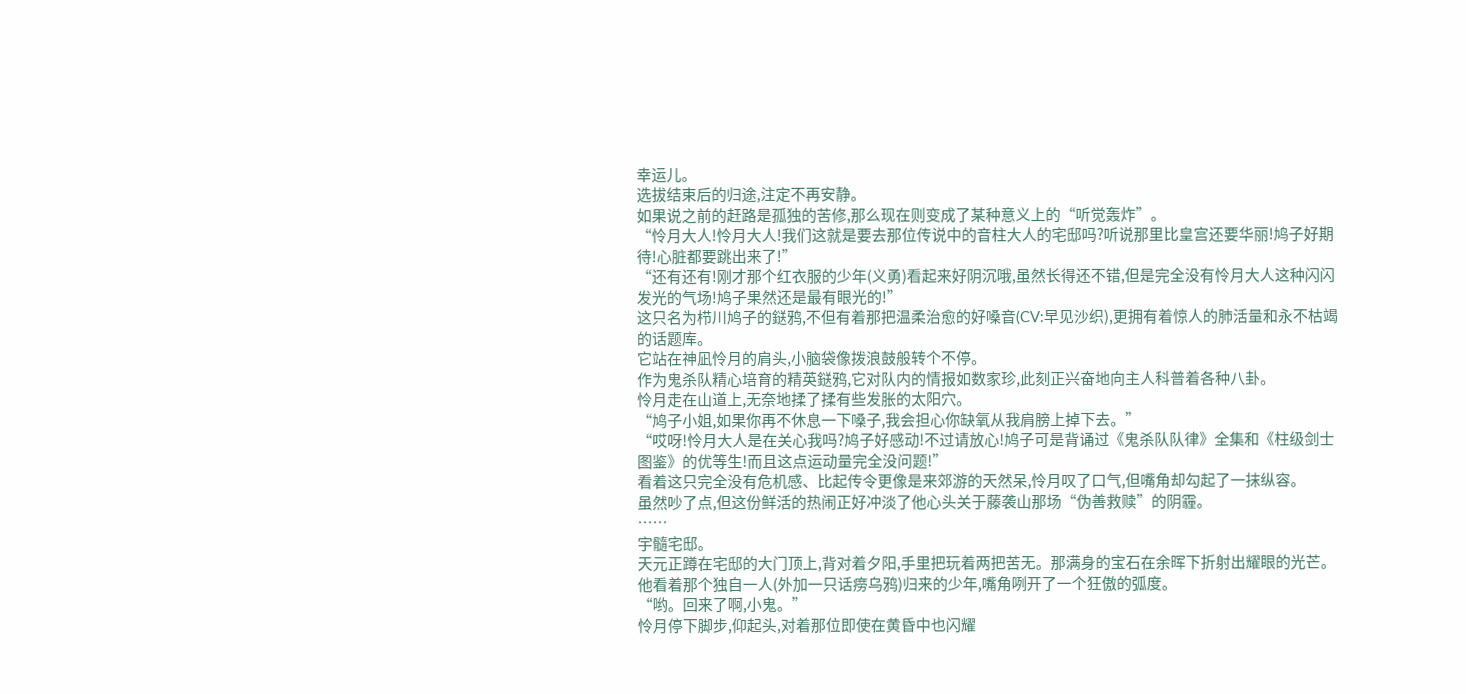幸运儿。
选拔结束后的归途,注定不再安静。
如果说之前的赶路是孤独的苦修,那么现在则变成了某种意义上的“听觉轰炸”。
“怜月大人!怜月大人!我们这就是要去那位传说中的音柱大人的宅邸吗?听说那里比皇宫还要华丽!鸠子好期待!心脏都要跳出来了!”
“还有还有!刚才那个红衣服的少年(义勇)看起来好阴沉哦,虽然长得还不错,但是完全没有怜月大人这种闪闪发光的气场!鸠子果然还是最有眼光的!”
这只名为栉川鸠子的鎹鸦,不但有着那把温柔治愈的好嗓音(CV:早见沙织),更拥有着惊人的肺活量和永不枯竭的话题库。
它站在神凪怜月的肩头,小脑袋像拨浪鼓般转个不停。
作为鬼杀队精心培育的精英鎹鸦,它对队内的情报如数家珍,此刻正兴奋地向主人科普着各种八卦。
怜月走在山道上,无奈地揉了揉有些发胀的太阳穴。
“鸠子小姐,如果你再不休息一下嗓子,我会担心你缺氧从我肩膀上掉下去。”
“哎呀!怜月大人是在关心我吗?鸠子好感动!不过请放心!鸠子可是背诵过《鬼杀队队律》全集和《柱级剑士图鉴》的优等生!而且这点运动量完全没问题!”
看着这只完全没有危机感、比起传令更像是来郊游的天然呆,怜月叹了口气,但嘴角却勾起了一抹纵容。
虽然吵了点,但这份鲜活的热闹正好冲淡了他心头关于藤袭山那场“伪善救赎”的阴霾。
……
宇髓宅邸。
天元正蹲在宅邸的大门顶上,背对着夕阳,手里把玩着两把苦无。那满身的宝石在余晖下折射出耀眼的光芒。
他看着那个独自一人(外加一只话痨乌鸦)归来的少年,嘴角咧开了一个狂傲的弧度。
“哟。回来了啊,小鬼。”
怜月停下脚步,仰起头,对着那位即使在黄昏中也闪耀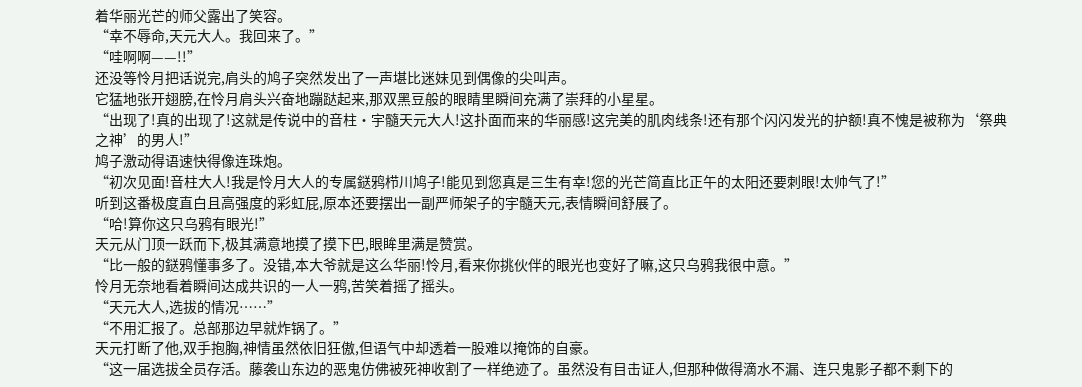着华丽光芒的师父露出了笑容。
“幸不辱命,天元大人。我回来了。”
“哇啊啊——!!”
还没等怜月把话说完,肩头的鸠子突然发出了一声堪比迷妹见到偶像的尖叫声。
它猛地张开翅膀,在怜月肩头兴奋地蹦跶起来,那双黑豆般的眼睛里瞬间充满了崇拜的小星星。
“出现了!真的出现了!这就是传说中的音柱·宇髓天元大人!这扑面而来的华丽感!这完美的肌肉线条!还有那个闪闪发光的护额!真不愧是被称为‘祭典之神’的男人!”
鸠子激动得语速快得像连珠炮。
“初次见面!音柱大人!我是怜月大人的专属鎹鸦栉川鸠子!能见到您真是三生有幸!您的光芒简直比正午的太阳还要刺眼!太帅气了!”
听到这番极度直白且高强度的彩虹屁,原本还要摆出一副严师架子的宇髓天元,表情瞬间舒展了。
“哈!算你这只乌鸦有眼光!”
天元从门顶一跃而下,极其满意地摸了摸下巴,眼眸里满是赞赏。
“比一般的鎹鸦懂事多了。没错,本大爷就是这么华丽!怜月,看来你挑伙伴的眼光也变好了嘛,这只乌鸦我很中意。”
怜月无奈地看着瞬间达成共识的一人一鸦,苦笑着摇了摇头。
“天元大人,选拔的情况……”
“不用汇报了。总部那边早就炸锅了。”
天元打断了他,双手抱胸,神情虽然依旧狂傲,但语气中却透着一股难以掩饰的自豪。
“这一届选拔全员存活。藤袭山东边的恶鬼仿佛被死神收割了一样绝迹了。虽然没有目击证人,但那种做得滴水不漏、连只鬼影子都不剩下的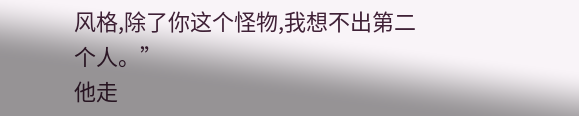风格,除了你这个怪物,我想不出第二个人。”
他走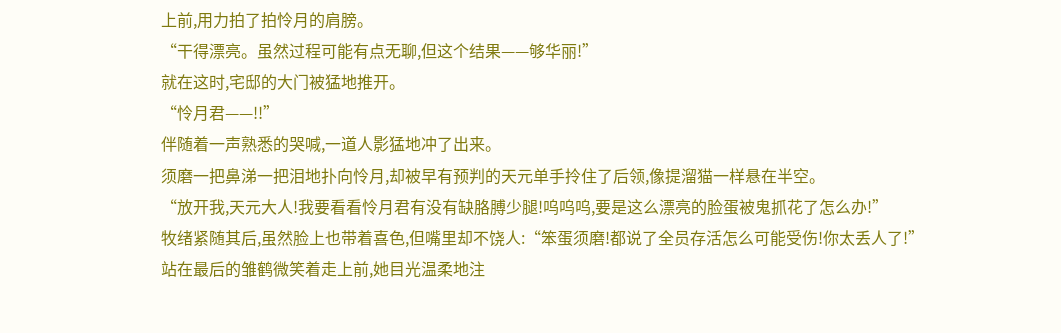上前,用力拍了拍怜月的肩膀。
“干得漂亮。虽然过程可能有点无聊,但这个结果——够华丽!”
就在这时,宅邸的大门被猛地推开。
“怜月君——!!”
伴随着一声熟悉的哭喊,一道人影猛地冲了出来。
须磨一把鼻涕一把泪地扑向怜月,却被早有预判的天元单手拎住了后领,像提溜猫一样悬在半空。
“放开我,天元大人!我要看看怜月君有没有缺胳膊少腿!呜呜呜,要是这么漂亮的脸蛋被鬼抓花了怎么办!”
牧绪紧随其后,虽然脸上也带着喜色,但嘴里却不饶人:“笨蛋须磨!都说了全员存活怎么可能受伤!你太丢人了!”
站在最后的雏鹤微笑着走上前,她目光温柔地注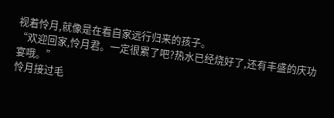视着怜月,就像是在看自家远行归来的孩子。
“欢迎回家,怜月君。一定很累了吧?热水已经烧好了,还有丰盛的庆功宴哦。”
怜月接过毛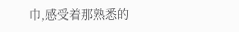巾,感受着那熟悉的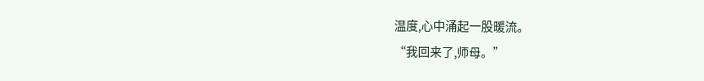温度,心中涌起一股暖流。
“我回来了,师母。”